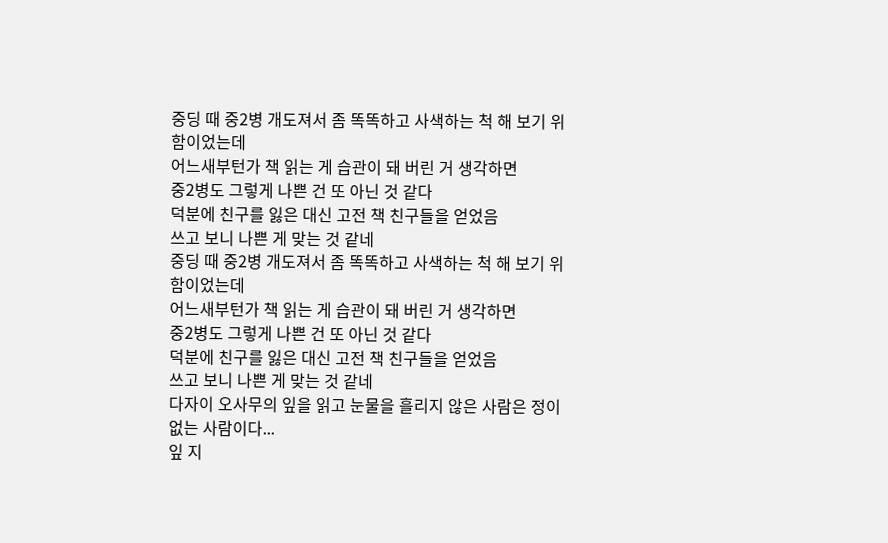중딩 때 중2병 개도져서 좀 똑똑하고 사색하는 척 해 보기 위함이었는데
어느새부턴가 책 읽는 게 습관이 돼 버린 거 생각하면
중2병도 그렇게 나쁜 건 또 아닌 것 같다
덕분에 친구를 잃은 대신 고전 책 친구들을 얻었음
쓰고 보니 나쁜 게 맞는 것 같네
중딩 때 중2병 개도져서 좀 똑똑하고 사색하는 척 해 보기 위함이었는데
어느새부턴가 책 읽는 게 습관이 돼 버린 거 생각하면
중2병도 그렇게 나쁜 건 또 아닌 것 같다
덕분에 친구를 잃은 대신 고전 책 친구들을 얻었음
쓰고 보니 나쁜 게 맞는 것 같네
다자이 오사무의 잎을 읽고 눈물을 흘리지 않은 사람은 정이 없는 사람이다...
잎 지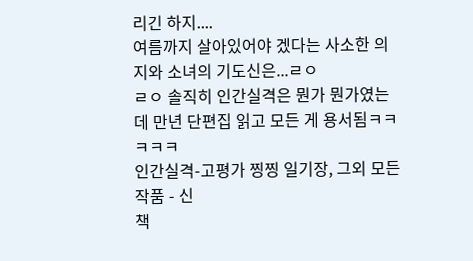리긴 하지....
여름까지 살아있어야 겠다는 사소한 의지와 소녀의 기도신은...ㄹㅇ
ㄹㅇ 솔직히 인간실격은 뭔가 뭔가였는데 만년 단편집 읽고 모든 게 용서됨ㅋㅋㅋㅋㅋ
인간실격-고평가 찡찡 일기장, 그외 모든 작품 - 신
책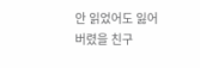안 읽었어도 잃어버렸을 친구